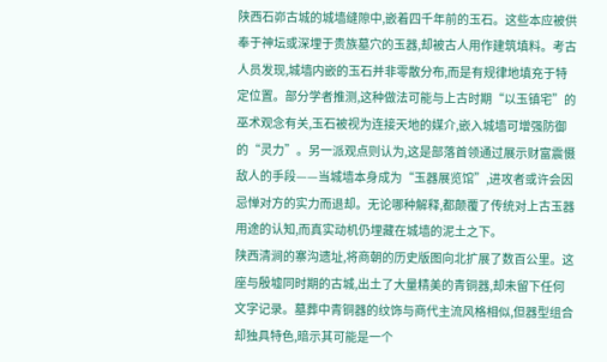陕西石峁古城的城墙缝隙中,嵌着四千年前的玉石。这些本应被供奉于神坛或深埋于贵族墓穴的玉器,却被古人用作建筑填料。考古人员发现,城墙内嵌的玉石并非零散分布,而是有规律地填充于特定位置。部分学者推测,这种做法可能与上古时期“以玉镇宅”的巫术观念有关,玉石被视为连接天地的媒介,嵌入城墙可增强防御的“灵力”。另一派观点则认为,这是部落首领通过展示财富震慑敌人的手段——当城墙本身成为“玉器展览馆”,进攻者或许会因忌惮对方的实力而退却。无论哪种解释,都颠覆了传统对上古玉器用途的认知,而真实动机仍埋藏在城墙的泥土之下。
陕西清涧的寨沟遗址,将商朝的历史版图向北扩展了数百公里。这座与殷墟同时期的古城,出土了大量精美的青铜器,却未留下任何文字记录。墓葬中青铜器的纹饰与商代主流风格相似,但器型组合却独具特色,暗示其可能是一个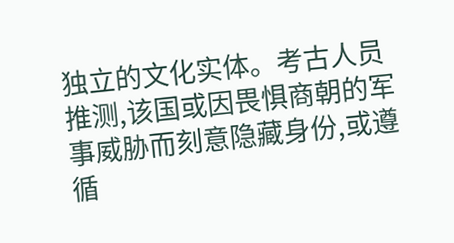独立的文化实体。考古人员推测,该国或因畏惧商朝的军事威胁而刻意隐藏身份,或遵循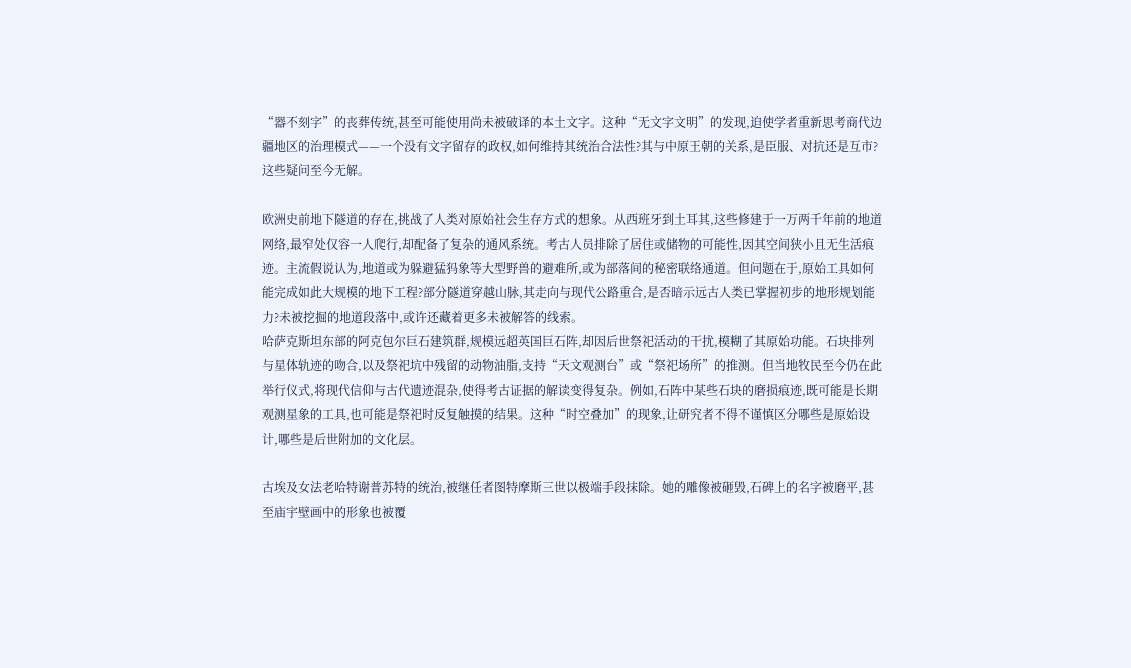“器不刻字”的丧葬传统,甚至可能使用尚未被破译的本土文字。这种“无文字文明”的发现,迫使学者重新思考商代边疆地区的治理模式——一个没有文字留存的政权,如何维持其统治合法性?其与中原王朝的关系,是臣服、对抗还是互市?这些疑问至今无解。

欧洲史前地下隧道的存在,挑战了人类对原始社会生存方式的想象。从西班牙到土耳其,这些修建于一万两千年前的地道网络,最窄处仅容一人爬行,却配备了复杂的通风系统。考古人员排除了居住或储物的可能性,因其空间狭小且无生活痕迹。主流假说认为,地道或为躲避猛犸象等大型野兽的避难所,或为部落间的秘密联络通道。但问题在于,原始工具如何能完成如此大规模的地下工程?部分隧道穿越山脉,其走向与现代公路重合,是否暗示远古人类已掌握初步的地形规划能力?未被挖掘的地道段落中,或许还藏着更多未被解答的线索。
哈萨克斯坦东部的阿克包尔巨石建筑群,规模远超英国巨石阵,却因后世祭祀活动的干扰,模糊了其原始功能。石块排列与星体轨迹的吻合,以及祭祀坑中残留的动物油脂,支持“天文观测台”或“祭祀场所”的推测。但当地牧民至今仍在此举行仪式,将现代信仰与古代遗迹混杂,使得考古证据的解读变得复杂。例如,石阵中某些石块的磨损痕迹,既可能是长期观测星象的工具,也可能是祭祀时反复触摸的结果。这种“时空叠加”的现象,让研究者不得不谨慎区分哪些是原始设计,哪些是后世附加的文化层。

古埃及女法老哈特谢普苏特的统治,被继任者图特摩斯三世以极端手段抹除。她的雕像被砸毁,石碑上的名字被磨平,甚至庙宇壁画中的形象也被覆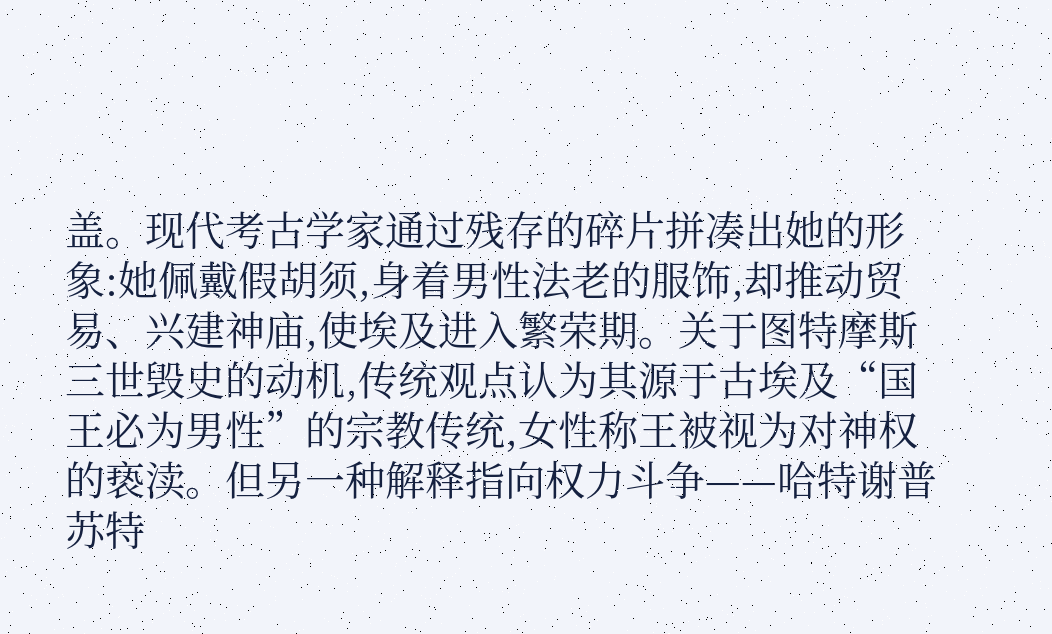盖。现代考古学家通过残存的碎片拼凑出她的形象:她佩戴假胡须,身着男性法老的服饰,却推动贸易、兴建神庙,使埃及进入繁荣期。关于图特摩斯三世毁史的动机,传统观点认为其源于古埃及“国王必为男性”的宗教传统,女性称王被视为对神权的亵渎。但另一种解释指向权力斗争——哈特谢普苏特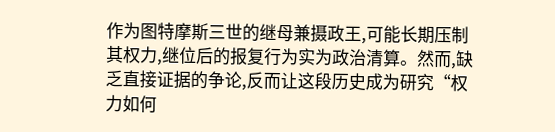作为图特摩斯三世的继母兼摄政王,可能长期压制其权力,继位后的报复行为实为政治清算。然而,缺乏直接证据的争论,反而让这段历史成为研究“权力如何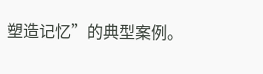塑造记忆”的典型案例。